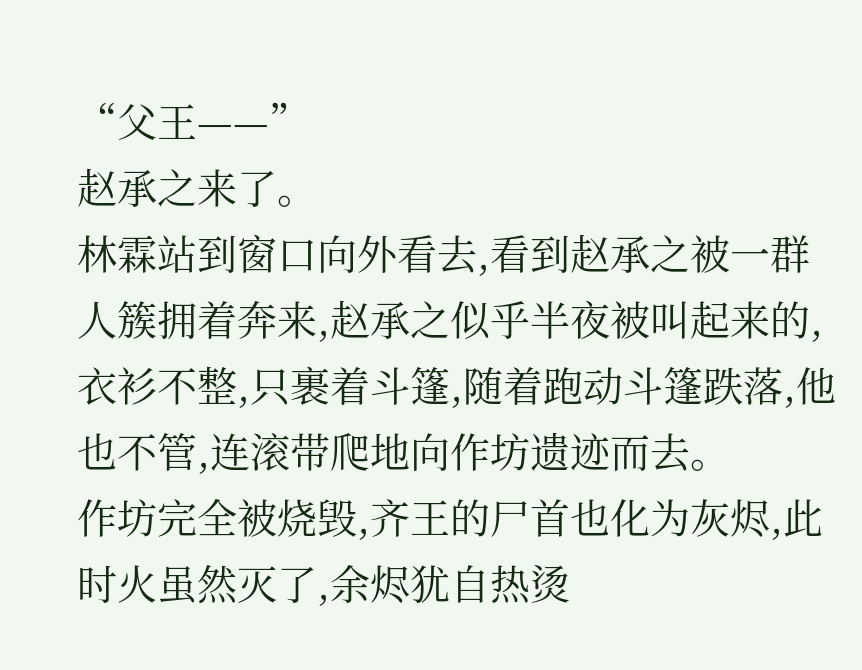“父王——”
赵承之来了。
林霖站到窗口向外看去,看到赵承之被一群人簇拥着奔来,赵承之似乎半夜被叫起来的,衣衫不整,只裹着斗篷,随着跑动斗篷跌落,他也不管,连滚带爬地向作坊遗迹而去。
作坊完全被烧毁,齐王的尸首也化为灰烬,此时火虽然灭了,余烬犹自热烫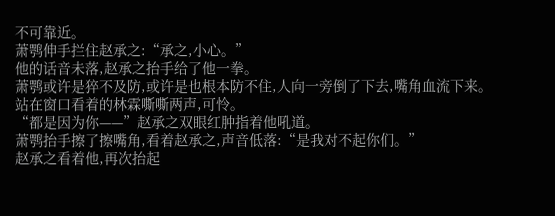不可靠近。
萧鹗伸手拦住赵承之:“承之,小心。”
他的话音未落,赵承之抬手给了他一拳。
萧鹗或许是猝不及防,或许是也根本防不住,人向一旁倒了下去,嘴角血流下来。
站在窗口看着的林霖嘶嘶两声,可怜。
“都是因为你——”赵承之双眼红肿指着他吼道。
萧鹗抬手擦了擦嘴角,看着赵承之,声音低落:“是我对不起你们。”
赵承之看着他,再次抬起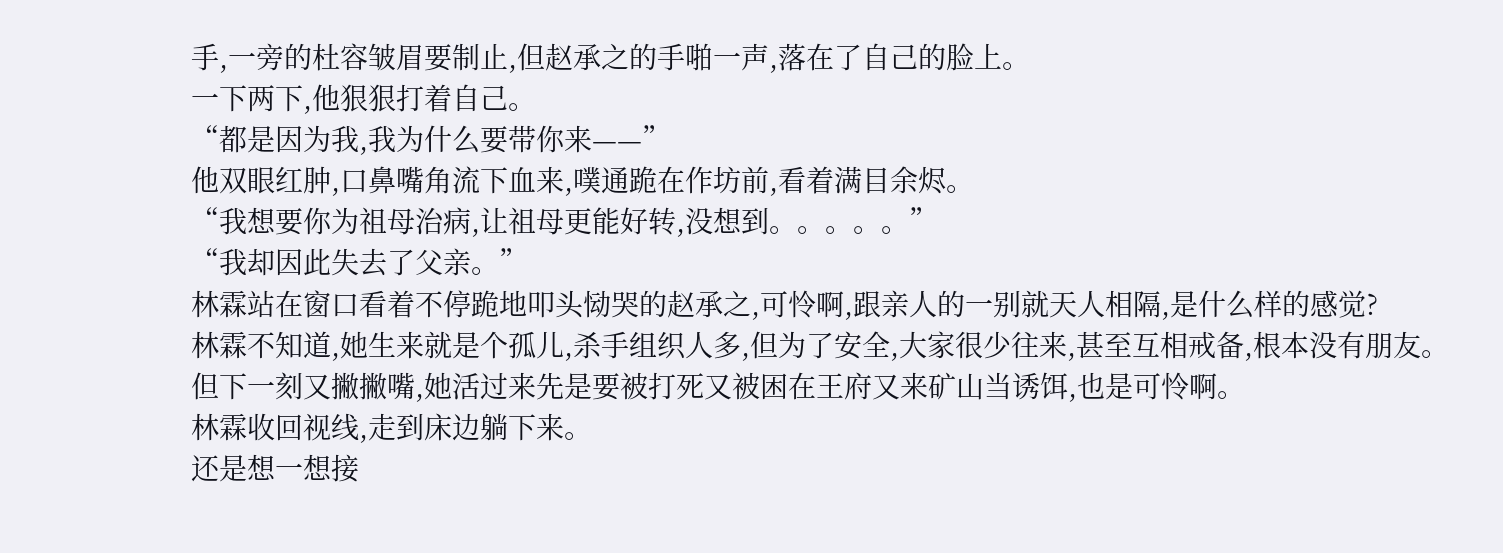手,一旁的杜容皱眉要制止,但赵承之的手啪一声,落在了自己的脸上。
一下两下,他狠狠打着自己。
“都是因为我,我为什么要带你来——”
他双眼红肿,口鼻嘴角流下血来,噗通跪在作坊前,看着满目余烬。
“我想要你为祖母治病,让祖母更能好转,没想到。。。。。”
“我却因此失去了父亲。”
林霖站在窗口看着不停跪地叩头恸哭的赵承之,可怜啊,跟亲人的一别就天人相隔,是什么样的感觉?
林霖不知道,她生来就是个孤儿,杀手组织人多,但为了安全,大家很少往来,甚至互相戒备,根本没有朋友。
但下一刻又撇撇嘴,她活过来先是要被打死又被困在王府又来矿山当诱饵,也是可怜啊。
林霖收回视线,走到床边躺下来。
还是想一想接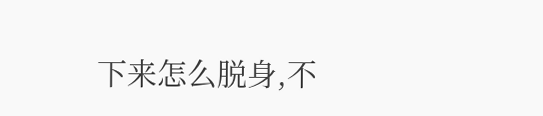下来怎么脱身,不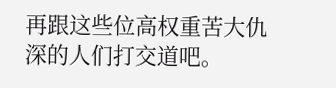再跟这些位高权重苦大仇深的人们打交道吧。